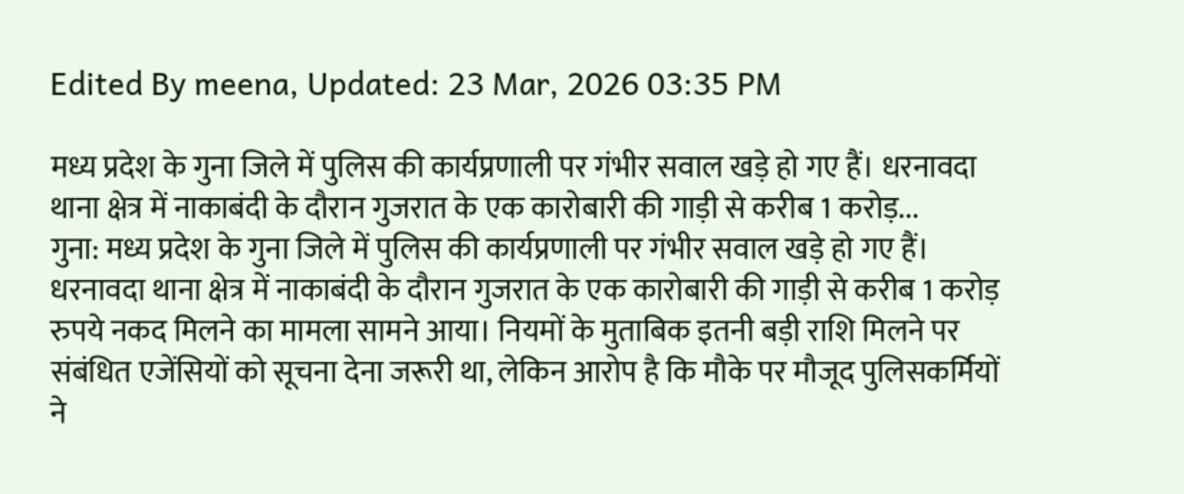Edited By meena, Updated: 23 Mar, 2026 03:35 PM

मध्य प्रदेश के गुना जिले में पुलिस की कार्यप्रणाली पर गंभीर सवाल खड़े हो गए हैं। धरनावदा थाना क्षेत्र में नाकाबंदी के दौरान गुजरात के एक कारोबारी की गाड़ी से करीब 1 करोड़...
गुना: मध्य प्रदेश के गुना जिले में पुलिस की कार्यप्रणाली पर गंभीर सवाल खड़े हो गए हैं। धरनावदा थाना क्षेत्र में नाकाबंदी के दौरान गुजरात के एक कारोबारी की गाड़ी से करीब 1 करोड़ रुपये नकद मिलने का मामला सामने आया। नियमों के मुताबिक इतनी बड़ी राशि मिलने पर संबंधित एजेंसियों को सूचना देना जरूरी था, लेकिन आरोप है कि मौके पर मौजूद पुलिसकर्मियों ने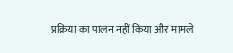प्रक्रिया का पालन नहीं किया और मामले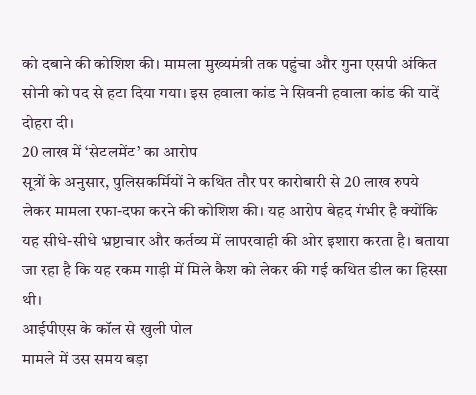को दबाने की कोशिश की। मामला मुख्यमंत्री तक पहुंचा और गुना एसपी अंकित सोनी को पद से हटा दिया गया। इस हवाला कांड ने सिवनी हवाला कांड की यादें दोहरा दी।
20 लाख में ‘सेटलमेंट’ का आरोप
सूत्रों के अनुसार, पुलिसकर्मियों ने कथित तौर पर कारोबारी से 20 लाख रुपये लेकर मामला रफा-दफा करने की कोशिश की। यह आरोप बेहद गंभीर है क्योंकि यह सीधे-सीधे भ्रष्टाचार और कर्तव्य में लापरवाही की ओर इशारा करता है। बताया जा रहा है कि यह रकम गाड़ी में मिले कैश को लेकर की गई कथित डील का हिस्सा थी।
आईपीएस के कॉल से खुली पोल
मामले में उस समय बड़ा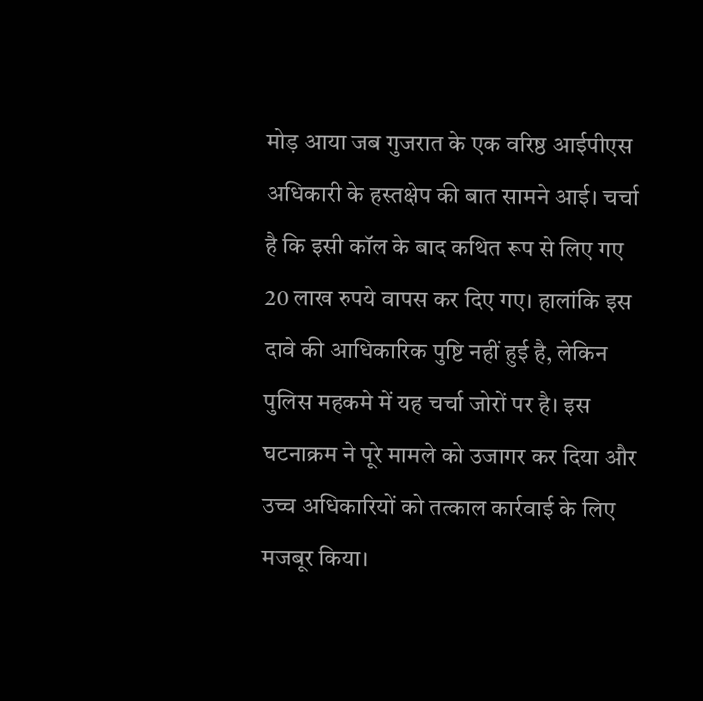मोड़ आया जब गुजरात के एक वरिष्ठ आईपीएस अधिकारी के हस्तक्षेप की बात सामने आई। चर्चा है कि इसी कॉल के बाद कथित रूप से लिए गए 20 लाख रुपये वापस कर दिए गए। हालांकि इस दावे की आधिकारिक पुष्टि नहीं हुई है, लेकिन पुलिस महकमे में यह चर्चा जोरों पर है। इस घटनाक्रम ने पूरे मामले को उजागर कर दिया और उच्च अधिकारियों को तत्काल कार्रवाई के लिए मजबूर किया।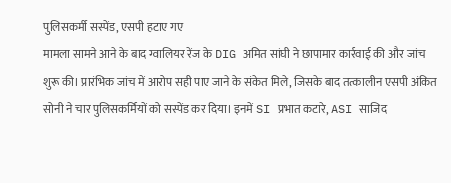पुलिसकर्मी सस्पेंड, एसपी हटाए गए
मामला सामने आने के बाद ग्वालियर रेंज के DIG अमित सांघी ने छापामार कार्रवाई की और जांच शुरू की। प्रारंभिक जांच में आरोप सही पाए जाने के संकेत मिले, जिसके बाद तत्कालीन एसपी अंकित सोनी ने चार पुलिसकर्मियों को सस्पेंड कर दिया। इनमें SI प्रभात कटारे, ASI साजिद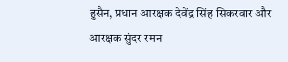हुसैन, प्रधान आरक्षक देवेंद्र सिंह सिकरवार और आरक्षक सुंदर रमन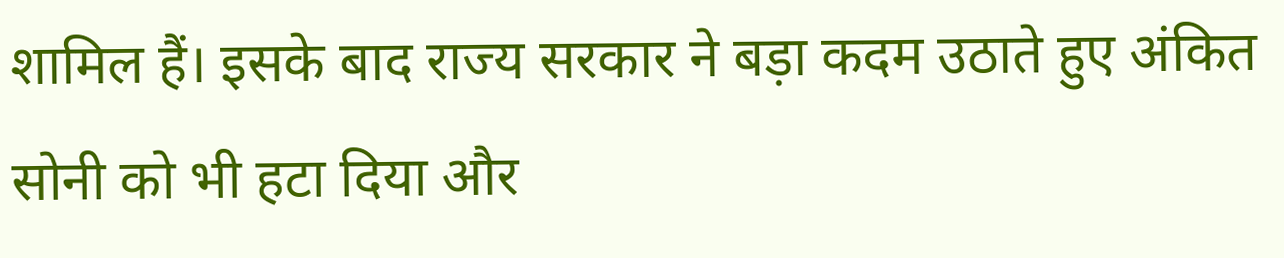शामिल हैं। इसके बाद राज्य सरकार ने बड़ा कदम उठाते हुए अंकित सोनी को भी हटा दिया और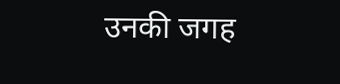उनकी जगह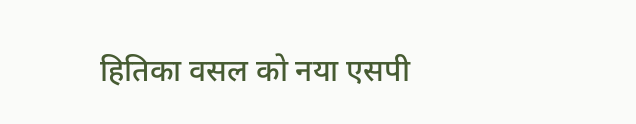हितिका वसल को नया एसपी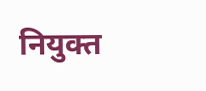नियुक्त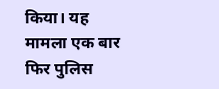किया। यह मामला एक बार फिर पुलिस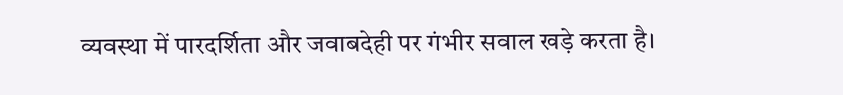व्यवस्था में पारदर्शिता और जवाबदेही पर गंभीर सवाल खड़े करता है।